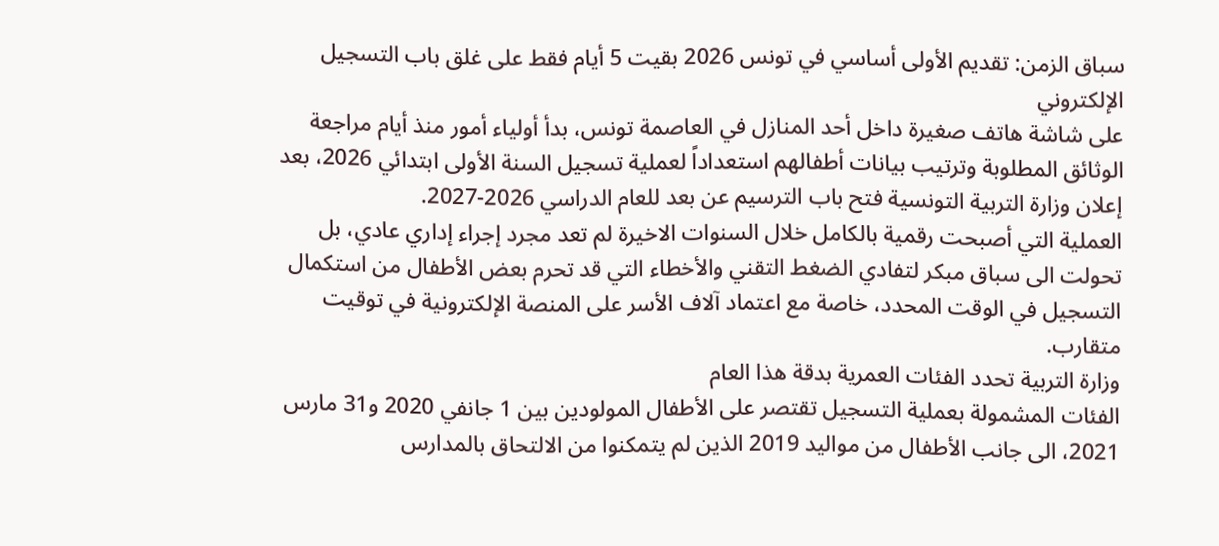سباق الزمن: تقديم الأولى أساسي في تونس 2026 بقيت 5 أيام فقط على غلق باب التسجيل الإلكتروني
على شاشة هاتف صغيرة داخل أحد المنازل في العاصمة تونس، بدأ أولياء أمور منذ أيام مراجعة الوثائق المطلوبة وترتيب بيانات أطفالهم استعداداً لعملية تسجيل السنة الأولى ابتدائي 2026، بعد إعلان وزارة التربية التونسية فتح باب الترسيم عن بعد للعام الدراسي 2026-2027.
العملية التي أصبحت رقمية بالكامل خلال السنوات الاخيرة لم تعد مجرد إجراء إداري عادي، بل تحولت الى سباق مبكر لتفادي الضغط التقني والأخطاء التي قد تحرم بعض الأطفال من استكمال التسجيل في الوقت المحدد، خاصة مع اعتماد آلاف الأسر على المنصة الإلكترونية في توقيت متقارب.
وزارة التربية تحدد الفئات العمرية بدقة هذا العام
الفئات المشمولة بعملية التسجيل تقتصر على الأطفال المولودين بين 1 جانفي 2020 و31 مارس 2021، الى جانب الأطفال من مواليد 2019 الذين لم يتمكنوا من الالتحاق بالمدارس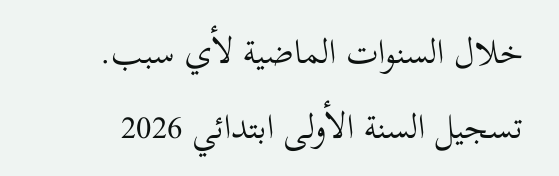خلال السنوات الماضية لأي سبب.
تسجيل السنة الأولى ابتدائي 2026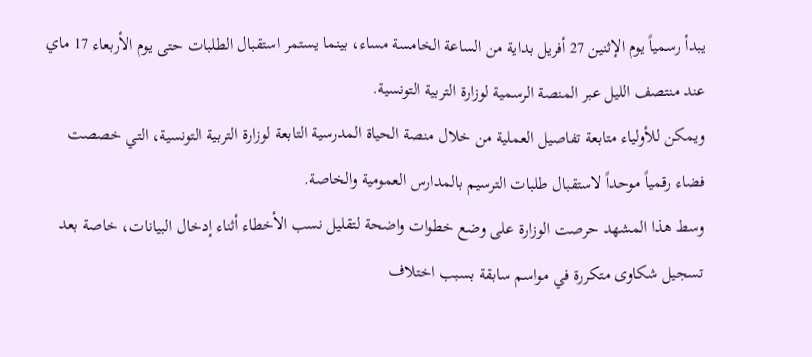يبدأ رسمياً يوم الإثنين 27 أفريل بداية من الساعة الخامسة مساء، بينما يستمر استقبال الطلبات حتى يوم الأربعاء 17 ماي عند منتصف الليل عبر المنصة الرسمية لوزارة التربية التونسية.
ويمكن للأولياء متابعة تفاصيل العملية من خلال منصة الحياة المدرسية التابعة لوزارة التربية التونسية، التي خصصت فضاء رقمياً موحداً لاستقبال طلبات الترسيم بالمدارس العمومية والخاصة.
وسط هذا المشهد حرصت الوزارة على وضع خطوات واضحة لتقليل نسب الأخطاء أثناء إدخال البيانات، خاصة بعد تسجيل شكاوى متكررة في مواسم سابقة بسبب اختلاف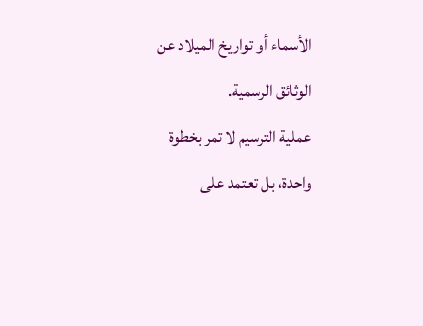الأسماء أو تواريخ الميلاد عن الوثائق الرسمية.
عملية الترسيم لا تمر بخطوة واحدة، بل تعتمد على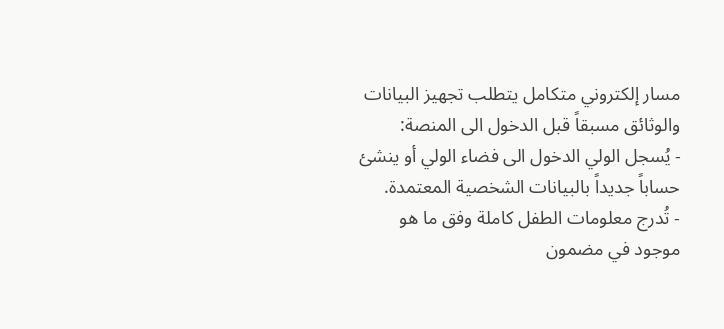مسار إلكتروني متكامل يتطلب تجهيز البيانات والوثائق مسبقاً قبل الدخول الى المنصة:
- يُسجل الولي الدخول الى فضاء الولي أو ينشئ حساباً جديداً بالبيانات الشخصية المعتمدة.
- تُدرج معلومات الطفل كاملة وفق ما هو موجود في مضمون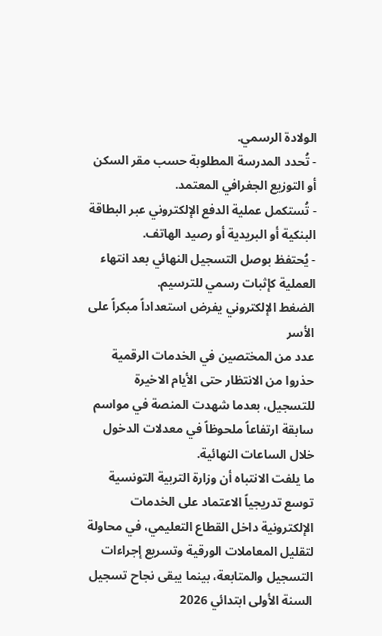الولادة الرسمي.
- تُحدد المدرسة المطلوبة حسب مقر السكن أو التوزيع الجغرافي المعتمد.
- تُستكمل عملية الدفع الإلكتروني عبر البطاقة البنكية أو البريدية أو رصيد الهاتف.
- يُحتفظ بوصل التسجيل النهائي بعد انتهاء العملية كإثبات رسمي للترسيم.
الضغط الإلكتروني يفرض استعداداً مبكراً على الأسر
عدد من المختصين في الخدمات الرقمية حذروا من الانتظار حتى الأيام الاخيرة للتسجيل، بعدما شهدت المنصة في مواسم سابقة ارتفاعاً ملحوظاً في معدلات الدخول خلال الساعات النهائية.
ما يلفت الانتباه أن وزارة التربية التونسية توسع تدريجياً الاعتماد على الخدمات الإلكترونية داخل القطاع التعليمي، في محاولة لتقليل المعاملات الورقية وتسريع إجراءات التسجيل والمتابعة، بينما يبقى نجاح تسجيل السنة الأولى ابتدائي 2026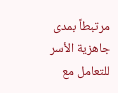مرتبطاً بمدى جاهزية الأسر للتعامل مع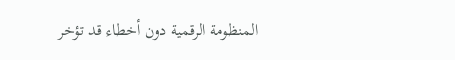المنظومة الرقمية دون أخطاء قد تؤخر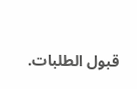قبول الطلبات.